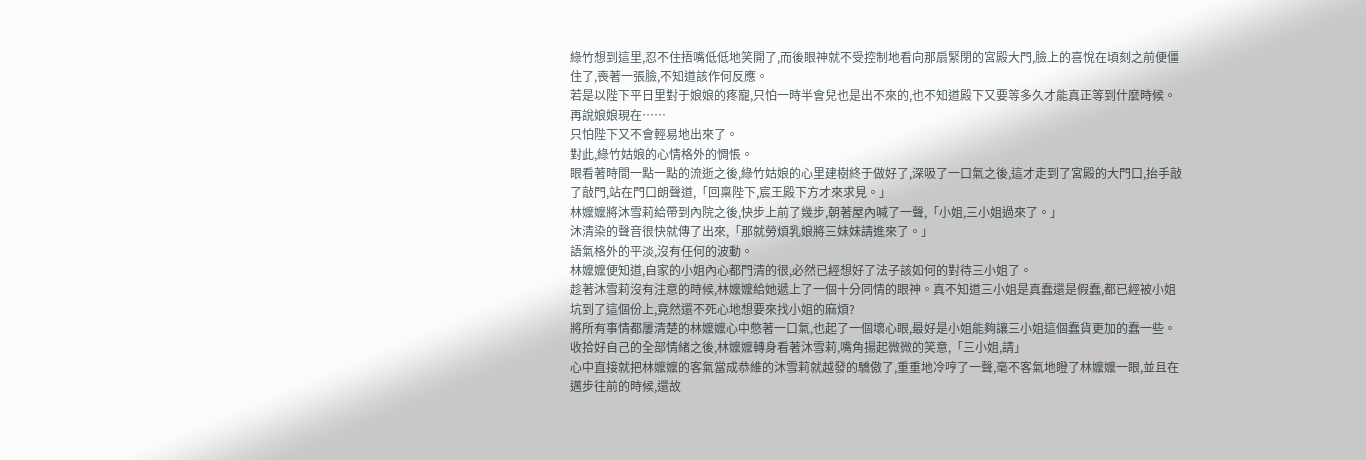綠竹想到這里,忍不住捂嘴低低地笑開了,而後眼神就不受控制地看向那扇緊閉的宮殿大門,臉上的喜悅在頃刻之前便僵住了,喪著一張臉,不知道該作何反應。
若是以陛下平日里對于娘娘的疼寵,只怕一時半會兒也是出不來的,也不知道殿下又要等多久才能真正等到什麼時候。
再說娘娘現在……
只怕陛下又不會輕易地出來了。
對此,綠竹姑娘的心情格外的惆悵。
眼看著時間一點一點的流逝之後,綠竹姑娘的心里建樹終于做好了,深吸了一口氣之後,這才走到了宮殿的大門口,抬手敲了敲門,站在門口朗聲道,「回稟陛下,宸王殿下方才來求見。」
林嬤嬤將沐雪莉給帶到內院之後,快步上前了幾步,朝著屋內喊了一聲,「小姐,三小姐過來了。」
沐清染的聲音很快就傳了出來,「那就勞煩乳娘將三妹妹請進來了。」
語氣格外的平淡,沒有任何的波動。
林嬤嬤便知道,自家的小姐內心都門清的很,必然已經想好了法子該如何的對待三小姐了。
趁著沐雪莉沒有注意的時候,林嬤嬤給她遞上了一個十分同情的眼神。真不知道三小姐是真蠢還是假蠢,都已經被小姐坑到了這個份上,竟然還不死心地想要來找小姐的麻煩?
將所有事情都屢清楚的林嬤嬤心中憋著一口氣,也起了一個壞心眼,最好是小姐能夠讓三小姐這個蠢貨更加的蠢一些。
收拾好自己的全部情緒之後,林嬤嬤轉身看著沐雪莉,嘴角揚起微微的笑意,「三小姐,請」
心中直接就把林嬤嬤的客氣當成恭維的沐雪莉就越發的驕傲了,重重地冷哼了一聲,毫不客氣地瞪了林嬤嬤一眼,並且在邁步往前的時候,還故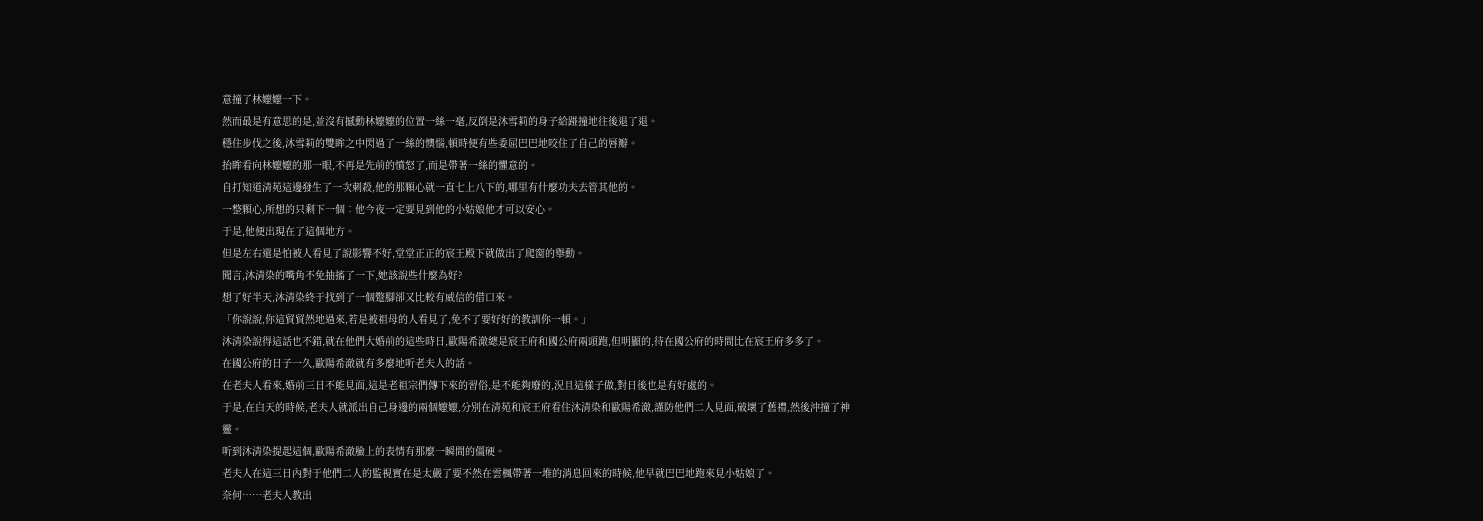意撞了林嬤嬤一下。
然而最是有意思的是,並沒有撼動林嬤嬤的位置一絲一毫,反倒是沐雪莉的身子給踫撞地往後退了退。
穩住步伐之後,沐雪莉的雙眸之中閃過了一絲的懊惱,頓時便有些委屈巴巴地咬住了自己的唇瓣。
抬眸看向林嬤嬤的那一眼,不再是先前的憤怒了,而是帶著一絲的懼意的。
自打知道清苑這邊發生了一次刺殺,他的那顆心就一直七上八下的,哪里有什麼功夫去管其他的。
一整顆心,所想的只剩下一個︰他今夜一定要見到他的小姑娘他才可以安心。
于是,他便出現在了這個地方。
但是左右還是怕被人看見了說影響不好,堂堂正正的宸王殿下就做出了爬窗的舉動。
聞言,沐清染的嘴角不免抽搐了一下,她該說些什麼為好?
想了好半天,沐清染終于找到了一個蹩腳卻又比較有威信的借口來。
「你說說,你這貿貿然地過來,若是被祖母的人看見了,免不了要好好的教訓你一頓。」
沐清染說得這話也不錯,就在他們大婚前的這些時日,歐陽希澈總是宸王府和國公府兩頭跑,但明顯的,待在國公府的時間比在宸王府多多了。
在國公府的日子一久,歐陽希澈就有多麼地听老夫人的話。
在老夫人看來,婚前三日不能見面,這是老祖宗們傳下來的習俗,是不能夠廢的,況且這樣子做,對日後也是有好處的。
于是,在白天的時候,老夫人就派出自己身邊的兩個嬤嬤,分別在清苑和宸王府看住沐清染和歐陽希澈,謹防他們二人見面,破壞了舊禮,然後沖撞了神靈。
听到沐清染提起這個,歐陽希澈臉上的表情有那麼一瞬間的僵硬。
老夫人在這三日內對于他們二人的監視實在是太嚴了要不然在雲楓帶著一堆的消息回來的時候,他早就巴巴地跑來見小姑娘了。
奈何……老夫人教出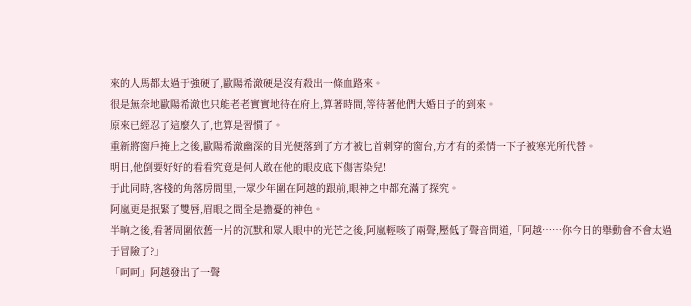來的人馬都太過于強硬了,歐陽希澈硬是沒有殺出一條血路來。
很是無奈地歐陽希澈也只能老老實實地待在府上,算著時間,等待著他們大婚日子的到來。
原來已經忍了這麼久了,也算是習慣了。
重新將窗戶掩上之後,歐陽希澈幽深的目光便落到了方才被匕首刺穿的窗台,方才有的柔情一下子被寒光所代替。
明日,他倒要好好的看看究竟是何人敢在他的眼皮底下傷害染兒!
于此同時,客棧的角落房間里,一眾少年圍在阿越的跟前,眼神之中都充滿了探究。
阿嵐更是抿緊了雙唇,眉眼之間全是擔憂的神色。
半晌之後,看著周圍依舊一片的沉默和眾人眼中的光芒之後,阿嵐輕咳了兩聲,壓低了聲音問道,「阿越……你今日的舉動會不會太過于冒險了?」
「呵呵」阿越發出了一聲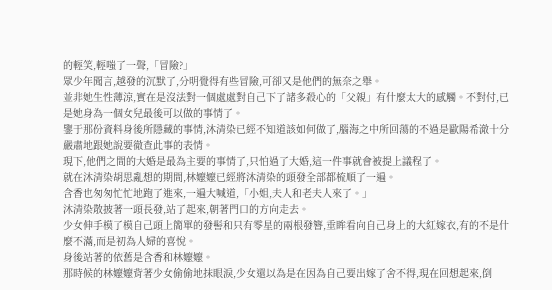的輕笑,輕嗤了一聲,「冒險?」
眾少年聞言,越發的沉默了,分明覺得有些冒險,可卻又是他們的無奈之舉。
並非她生性薄涼,實在是沒法對一個處處對自己下了諸多殺心的「父親」有什麼太大的感觸。不對付,已是她身為一個女兒最後可以做的事情了。
鑒于那份資料身後所隱藏的事情,沐清染已經不知道該如何做了,腦海之中所回蕩的不過是歐陽希澈十分嚴肅地跟她說要徹查此事的表情。
現下,他們之間的大婚是最為主要的事情了,只怕過了大婚,這一件事就會被提上議程了。
就在沐清染胡思亂想的期間,林嬤嬤已經將沐清染的頭發全部都梳順了一遍。
含香也匆匆忙忙地跑了進來,一遍大喊道,「小姐,夫人和老夫人來了。」
沐清染散披著一頭長發,站了起來,朝著門口的方向走去。
少女伸手模了模自己頭上簡單的發髻和只有零星的兩根發簪,垂眸看向自己身上的大紅嫁衣,有的不是什麼不滿,而是初為人婦的喜悅。
身後站著的依舊是含香和林嬤嬤。
那時候的林嬤嬤背著少女偷偷地抹眼淚,少女還以為是在因為自己要出嫁了舍不得,現在回想起來,倒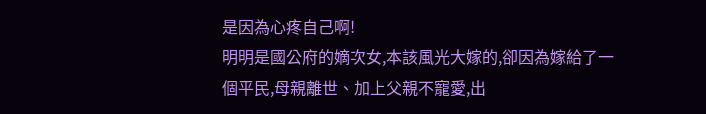是因為心疼自己啊!
明明是國公府的嫡次女,本該風光大嫁的,卻因為嫁給了一個平民,母親離世、加上父親不寵愛,出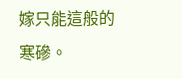嫁只能這般的寒磣。